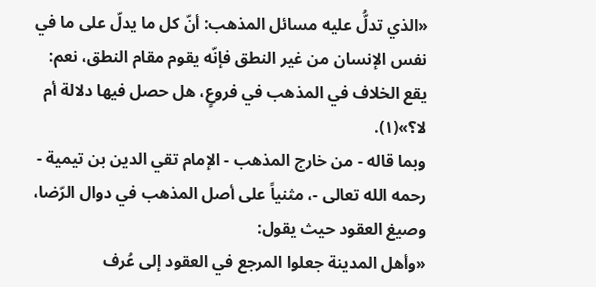«الذي تدلُّ عليه مسائل المذهب: أنّ كل ما يدلّ على ما في نفس الإنسان من غير النطق فإنّه يقوم مقام النطق، نعم: يقع الخلاف في المذهب في فروعٍ، هل حصل فيها دلالة أم لا؟»(١).
وبما قاله - من خارج المذهب - الإمام تقي الدين بن تيمية - رحمه الله تعالى -، مثنياً على أصل المذهب في دوال الرّضا، وصيغ العقود حيث يقول:
«وأهل المدينة جعلوا المرجع في العقود إلى عُرف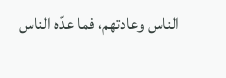الناس وعادتهم، فما عدّه الناس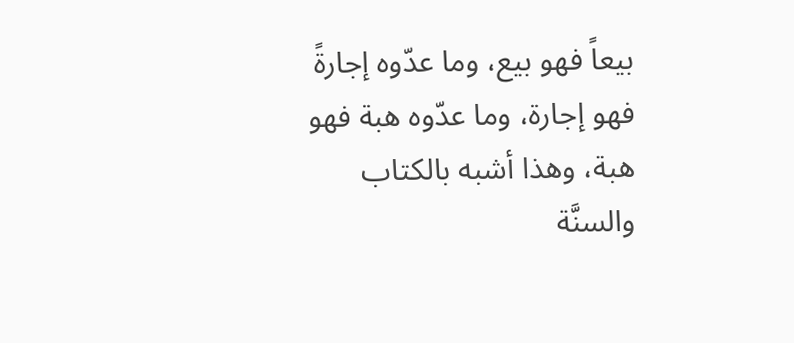بيعاً فهو بيع، وما عدّوه إجارةً فهو إجارة، وما عدّوه هبة فهو هبة، وهذا أشبه بالكتاب والسنَّة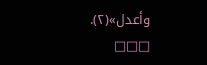وأعدل»(٢).
□□□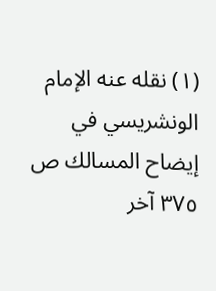(١) نقله عنه الإمام الونشريسي في إيضاح المسالك ص ٣٧٥ آخر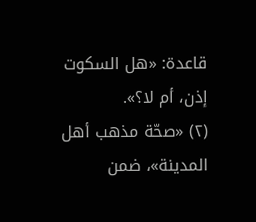قاعدة: «هل السكوت إذن، أم لا؟».
(٢) «صحّة مذهب أهل المدينة»، ضمن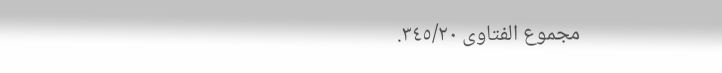مجموع الفتاوى ٣٤٥/٢٠.